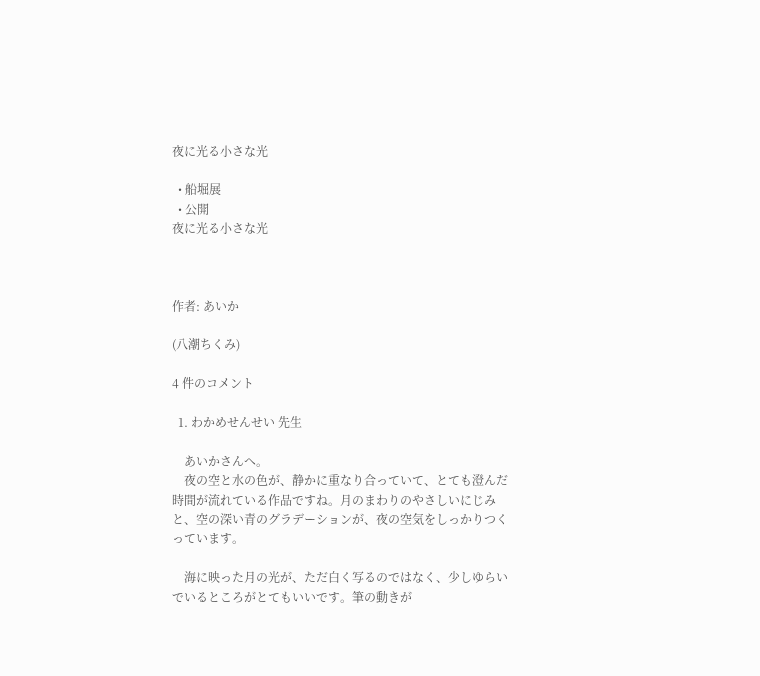夜に光る小さな光

  • 船堀展
  • 公開
夜に光る小さな光



作者: あいか

(八潮ちくみ)

4 件のコメント

  1. わかめせんせい 先生

    あいかさんへ。
    夜の空と水の色が、静かに重なり合っていて、とても澄んだ時間が流れている作品ですね。月のまわりのやさしいにじみと、空の深い青のグラデーションが、夜の空気をしっかりつくっています。

    海に映った月の光が、ただ白く写るのではなく、少しゆらいでいるところがとてもいいです。筆の動きが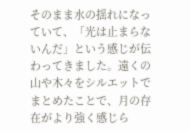そのまま水の揺れになっていて、「光は止まらないんだ」という感じが伝わってきました。遠くの山や木々をシルエットでまとめたことで、月の存在がより強く感じら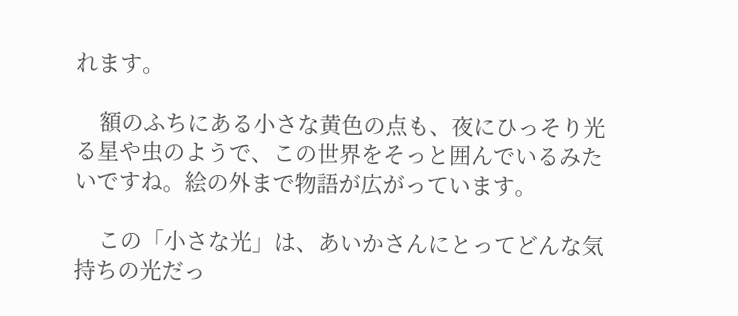れます。

    額のふちにある小さな黄色の点も、夜にひっそり光る星や虫のようで、この世界をそっと囲んでいるみたいですね。絵の外まで物語が広がっています。

    この「小さな光」は、あいかさんにとってどんな気持ちの光だっ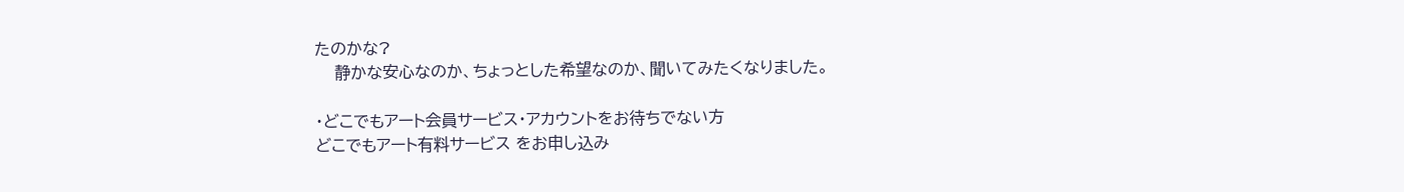たのかな?
    静かな安心なのか、ちょっとした希望なのか、聞いてみたくなりました。

・どこでもアート会員サービス・アカウントをお待ちでない方
どこでもアート有料サービス をお申し込み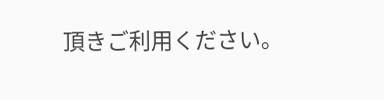頂きご利用ください。